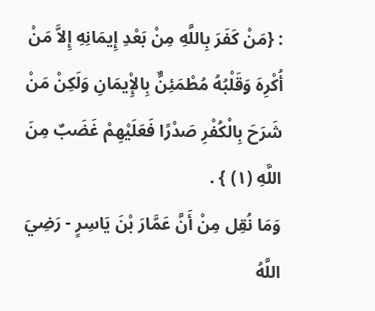: {مَنْ كَفَرَ بِاللَّهِ مِنْ بَعْدِ إِيمَانِهِ إِلاَّ مَنْ أُكْرِهَ وَقَلْبُهُ مُطْمَئِنٌّ بِالإِْيمَانِ وَلَكِنْ مَنْ شَرَحَ بِالْكُفْرِ صَدْرًا فَعَلَيْهِمْ غَضَبٌ مِنَ اللَّهِ (١) } .
وَمَا نُقِل مِنْ أَنَّ عَمَّارَ بْنَ يَاسِرٍ - رَضِيَ اللَّهُ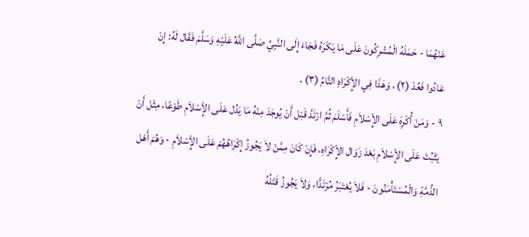عَنْهُمَا - حَمَلَهُ الْمُشْرِكُونَ عَلَى مَا يَكْرَهُ فَجَاءَ إِلَى النَّبِيِّ صَلَّى اللَّهُ عَلَيْهِ وَسَلَّمَ فَقَال لَهُ: إِنْ عَادُوا فَعُدْ (٢) ، وَهَذَا فِي الإِْكْرَاهِ التَّامِّ (٣) .
٩ - وَمَنْ أُكْرِهَ عَلَى الإِْسْلاَمِ فَأَسْلَمَ ثُمَّ ارْتَدَّ قَبْل أَنْ يُوجَدَ مِنْهُ مَا يَدُل عَلَى الإِْسْلاَمِ طَوْعًا، مِثْل أَنْ يَثْبُتَ عَلَى الإِْسْلاَمِ بَعْدَ زَوَال الإِْكْرَاهِ، فَإِنْ كَانَ مِمَّنْ لاَ يَجُوزُ إِكْرَاهُهُمْ عَلَى الإِْسْلاَمِ - وَهُمْ أَهْل الذِّمَّةِ وَالْمُسْتَأْمَنُونَ - فَلاَ يُعْتَبَرُ مُرْتَدًّا، وَلاَ يَجُوزُ قَتْلُهُ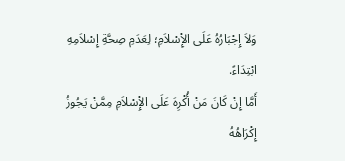وَلاَ إِجْبَارُهُ عَلَى الإِْسْلاَمِ؛ لِعَدَمِ صِحَّةِ إِسْلاَمِهِ ابْتِدَاءً.
أَمَّا إِنْ كَانَ مَنْ أُكْرِهَ عَلَى الإِْسْلاَمِ مِمَّنْ يَجُوزُ إِكْرَاهُهُ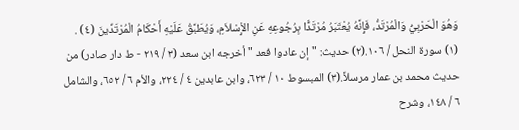وَهُوَ الْحَرْبِيُّ وَالْمُرْتَدُّ، فَإِنَّهُ يُعْتَبَرُ مُرْتَدًّا بِرُجُوعِهِ عَنِ الإِْسْلاَمِ، وَيُطَبَّقُ عَلَيْهِ أَحْكَامُ الْمُرْتَدِّينَ (٤) .
(١) سورة النحل / ١٠٦.(٢) حديث: " إن عادوا فعد " أخرجه ابن سعد (٣ / ٢١٩ - ط دار صادر) من حديث محمد بن عمار مرسلاً.(٣) المبسوط ١٠ / ٦٢٣، وابن عابدين ٤ / ٢٢٤، والأم ٦ / ٦٥٢، والشامل ٦ / ١٤٨، وشرح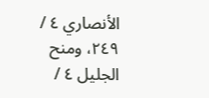الأنصاري ٤ / ٢٤٩، ومنح الجليل ٤ /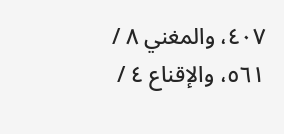٤٠٧، والمغني ٨ / ٥٦١، والإقناع ٤ /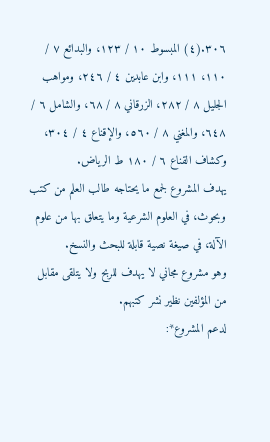٣٠٦.(٤) المبسوط ١٠ / ١٢٣، والبدائع ٧ / ١١٠، ١١١، وابن عابدين ٤ / ٢٤٦، ومواهب الجليل ٨ / ٢٨٢، الزرقاني ٨ / ٦٨، والشامل ٦ / ٦٤٨، والمغني ٨ / ٥٦٠، والإقناع ٤ / ٣٠٤، وكشاف القناع ٦ / ١٨٠ ط الرياض.
يهدف المشروع لجمع ما يحتاجه طالب العلم من كتب وبحوث، في العلوم الشرعية وما يتعلق بها من علوم الآلة، في صيغة نصية قابلة للبحث والنسخ.
وهو مشروع مجاني لا يهدف للربح ولا يتلقى مقابل من المؤلفين نظير نشر كتبهم.
لدعم المشروع*: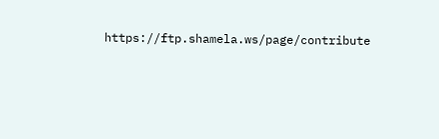https://ftp.shamela.ws/page/contribute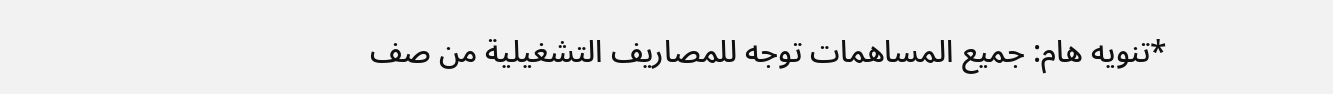*تنويه هام: جميع المساهمات توجه للمصاريف التشغيلية من صف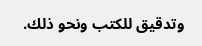وتدقيق للكتب ونحو ذلك.